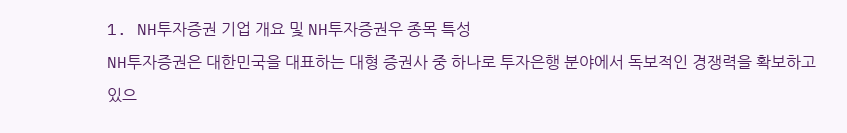1. NH투자증권 기업 개요 및 NH투자증권우 종목 특성
NH투자증권은 대한민국을 대표하는 대형 증권사 중 하나로 투자은행 분야에서 독보적인 경쟁력을 확보하고 있으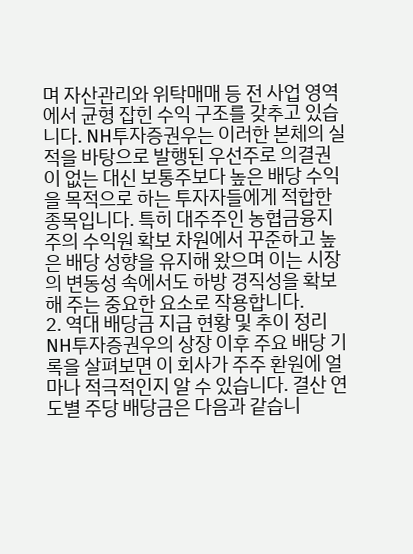며 자산관리와 위탁매매 등 전 사업 영역에서 균형 잡힌 수익 구조를 갖추고 있습니다. NH투자증권우는 이러한 본체의 실적을 바탕으로 발행된 우선주로 의결권이 없는 대신 보통주보다 높은 배당 수익을 목적으로 하는 투자자들에게 적합한 종목입니다. 특히 대주주인 농협금융지주의 수익원 확보 차원에서 꾸준하고 높은 배당 성향을 유지해 왔으며 이는 시장의 변동성 속에서도 하방 경직성을 확보해 주는 중요한 요소로 작용합니다.
2. 역대 배당금 지급 현황 및 추이 정리
NH투자증권우의 상장 이후 주요 배당 기록을 살펴보면 이 회사가 주주 환원에 얼마나 적극적인지 알 수 있습니다. 결산 연도별 주당 배당금은 다음과 같습니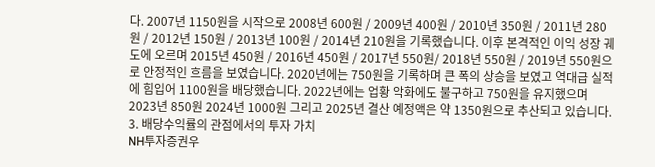다. 2007년 1150원을 시작으로 2008년 600원 / 2009년 400원 / 2010년 350원 / 2011년 280원 / 2012년 150원 / 2013년 100원 / 2014년 210원을 기록했습니다. 이후 본격적인 이익 성장 궤도에 오르며 2015년 450원 / 2016년 450원 / 2017년 550원/ 2018년 550원 / 2019년 550원으로 안정적인 흐름을 보였습니다. 2020년에는 750원을 기록하며 큰 폭의 상승을 보였고 역대급 실적에 힘입어 1100원을 배당했습니다. 2022년에는 업황 악화에도 불구하고 750원을 유지했으며 2023년 850원 2024년 1000원 그리고 2025년 결산 예정액은 약 1350원으로 추산되고 있습니다.
3. 배당수익률의 관점에서의 투자 가치
NH투자증권우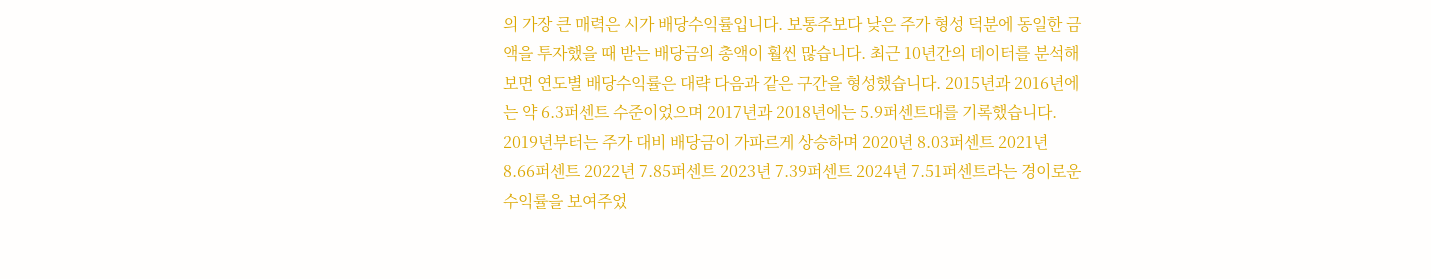의 가장 큰 매력은 시가 배당수익률입니다. 보통주보다 낮은 주가 형성 덕분에 동일한 금액을 투자했을 때 받는 배당금의 총액이 훨씬 많습니다. 최근 10년간의 데이터를 분석해 보면 연도별 배당수익률은 대략 다음과 같은 구간을 형성했습니다. 2015년과 2016년에는 약 6.3퍼센트 수준이었으며 2017년과 2018년에는 5.9퍼센트대를 기록했습니다. 2019년부터는 주가 대비 배당금이 가파르게 상승하며 2020년 8.03퍼센트 2021년 8.66퍼센트 2022년 7.85퍼센트 2023년 7.39퍼센트 2024년 7.51퍼센트라는 경이로운 수익률을 보여주었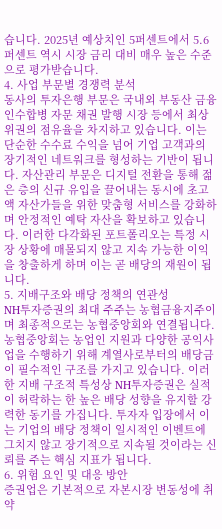습니다. 2025년 예상치인 5퍼센트에서 5.6퍼센트 역시 시장 금리 대비 매우 높은 수준으로 평가받습니다.
4. 사업 부문별 경쟁력 분석
동사의 투자은행 부문은 국내외 부동산 금융 인수합병 자문 채권 발행 시장 등에서 최상위권의 점유율을 차지하고 있습니다. 이는 단순한 수수료 수익을 넘어 기업 고객과의 장기적인 네트워크를 형성하는 기반이 됩니다. 자산관리 부문은 디지털 전환을 통해 젊은 층의 신규 유입을 끌어내는 동시에 초고액 자산가들을 위한 맞춤형 서비스를 강화하며 안정적인 예탁 자산을 확보하고 있습니다. 이러한 다각화된 포트폴리오는 특정 시장 상황에 매몰되지 않고 지속 가능한 이익을 창출하게 하며 이는 곧 배당의 재원이 됩니다.
5. 지배구조와 배당 정책의 연관성
NH투자증권의 최대 주주는 농협금융지주이며 최종적으로는 농협중앙회와 연결됩니다. 농협중앙회는 농업인 지원과 다양한 공익사업을 수행하기 위해 계열사로부터의 배당금이 필수적인 구조를 가지고 있습니다. 이러한 지배 구조적 특성상 NH투자증권은 실적이 허락하는 한 높은 배당 성향을 유지할 강력한 동기를 가집니다. 투자자 입장에서 이는 기업의 배당 정책이 일시적인 이벤트에 그치지 않고 장기적으로 지속될 것이라는 신뢰를 주는 핵심 지표가 됩니다.
6. 위험 요인 및 대응 방안
증권업은 기본적으로 자본시장 변동성에 취약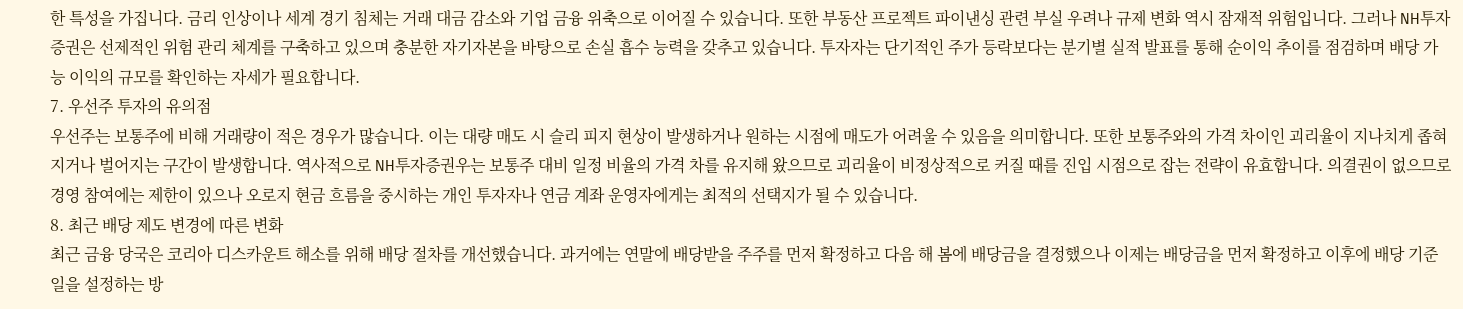한 특성을 가집니다. 금리 인상이나 세계 경기 침체는 거래 대금 감소와 기업 금융 위축으로 이어질 수 있습니다. 또한 부동산 프로젝트 파이낸싱 관련 부실 우려나 규제 변화 역시 잠재적 위험입니다. 그러나 NH투자증권은 선제적인 위험 관리 체계를 구축하고 있으며 충분한 자기자본을 바탕으로 손실 흡수 능력을 갖추고 있습니다. 투자자는 단기적인 주가 등락보다는 분기별 실적 발표를 통해 순이익 추이를 점검하며 배당 가능 이익의 규모를 확인하는 자세가 필요합니다.
7. 우선주 투자의 유의점
우선주는 보통주에 비해 거래량이 적은 경우가 많습니다. 이는 대량 매도 시 슬리 피지 현상이 발생하거나 원하는 시점에 매도가 어려울 수 있음을 의미합니다. 또한 보통주와의 가격 차이인 괴리율이 지나치게 좁혀지거나 벌어지는 구간이 발생합니다. 역사적으로 NH투자증권우는 보통주 대비 일정 비율의 가격 차를 유지해 왔으므로 괴리율이 비정상적으로 커질 때를 진입 시점으로 잡는 전략이 유효합니다. 의결권이 없으므로 경영 참여에는 제한이 있으나 오로지 현금 흐름을 중시하는 개인 투자자나 연금 계좌 운영자에게는 최적의 선택지가 될 수 있습니다.
8. 최근 배당 제도 변경에 따른 변화
최근 금융 당국은 코리아 디스카운트 해소를 위해 배당 절차를 개선했습니다. 과거에는 연말에 배당받을 주주를 먼저 확정하고 다음 해 봄에 배당금을 결정했으나 이제는 배당금을 먼저 확정하고 이후에 배당 기준일을 설정하는 방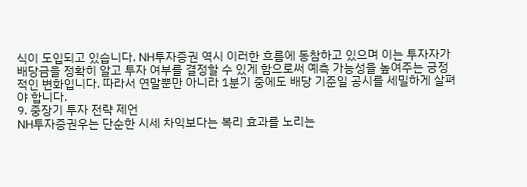식이 도입되고 있습니다. NH투자증권 역시 이러한 흐름에 동참하고 있으며 이는 투자자가 배당금을 정확히 알고 투자 여부를 결정할 수 있게 함으로써 예측 가능성을 높여주는 긍정적인 변화입니다. 따라서 연말뿐만 아니라 1분기 중에도 배당 기준일 공시를 세밀하게 살펴야 합니다.
9. 중장기 투자 전략 제언
NH투자증권우는 단순한 시세 차익보다는 복리 효과를 노리는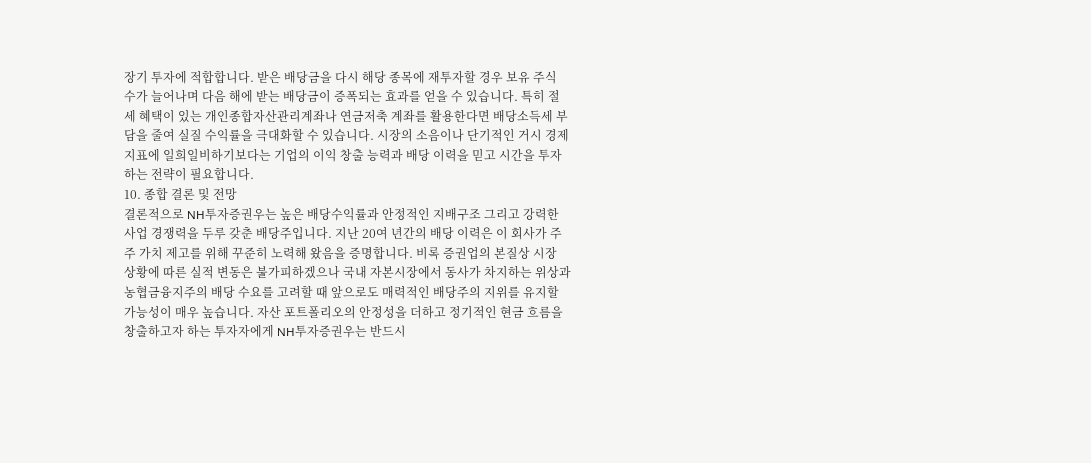장기 투자에 적합합니다. 받은 배당금을 다시 해당 종목에 재투자할 경우 보유 주식 수가 늘어나며 다음 해에 받는 배당금이 증폭되는 효과를 얻을 수 있습니다. 특히 절세 혜택이 있는 개인종합자산관리계좌나 연금저축 계좌를 활용한다면 배당소득세 부담을 줄여 실질 수익률을 극대화할 수 있습니다. 시장의 소음이나 단기적인 거시 경제 지표에 일희일비하기보다는 기업의 이익 창출 능력과 배당 이력을 믿고 시간을 투자하는 전략이 필요합니다.
10. 종합 결론 및 전망
결론적으로 NH투자증권우는 높은 배당수익률과 안정적인 지배구조 그리고 강력한 사업 경쟁력을 두루 갖춘 배당주입니다. 지난 20여 년간의 배당 이력은 이 회사가 주주 가치 제고를 위해 꾸준히 노력해 왔음을 증명합니다. 비록 증권업의 본질상 시장 상황에 따른 실적 변동은 불가피하겠으나 국내 자본시장에서 동사가 차지하는 위상과 농협금융지주의 배당 수요를 고려할 때 앞으로도 매력적인 배당주의 지위를 유지할 가능성이 매우 높습니다. 자산 포트폴리오의 안정성을 더하고 정기적인 현금 흐름을 창출하고자 하는 투자자에게 NH투자증권우는 반드시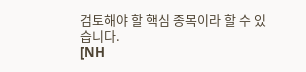검토해야 할 핵심 종목이라 할 수 있습니다.
[NH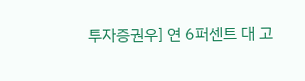투자증권우] 연 6퍼센트 대 고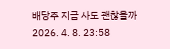배당주 지금 사도 괜찮을까
2026. 4. 8. 23:58